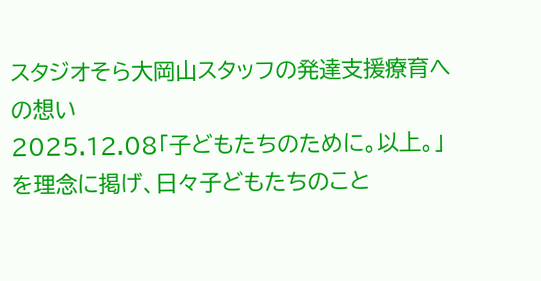スタジオそら大岡山スタッフの発達支援療育への想い
2025.12.08「子どもたちのために。以上。」を理念に掲げ、日々子どもたちのこと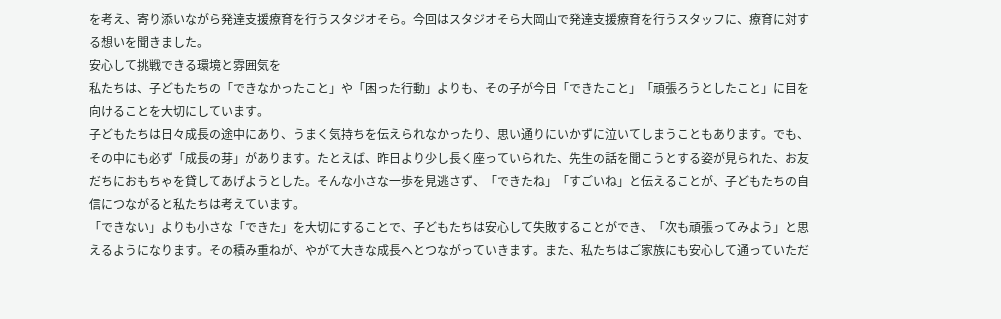を考え、寄り添いながら発達支援療育を行うスタジオそら。今回はスタジオそら大岡山で発達支援療育を行うスタッフに、療育に対する想いを聞きました。
安心して挑戦できる環境と雰囲気を
私たちは、子どもたちの「できなかったこと」や「困った行動」よりも、その子が今日「できたこと」「頑張ろうとしたこと」に目を向けることを大切にしています。
子どもたちは日々成長の途中にあり、うまく気持ちを伝えられなかったり、思い通りにいかずに泣いてしまうこともあります。でも、その中にも必ず「成長の芽」があります。たとえば、昨日より少し長く座っていられた、先生の話を聞こうとする姿が見られた、お友だちにおもちゃを貸してあげようとした。そんな小さな一歩を見逃さず、「できたね」「すごいね」と伝えることが、子どもたちの自信につながると私たちは考えています。
「できない」よりも小さな「できた」を大切にすることで、子どもたちは安心して失敗することができ、「次も頑張ってみよう」と思えるようになります。その積み重ねが、やがて大きな成長へとつながっていきます。また、私たちはご家族にも安心して通っていただ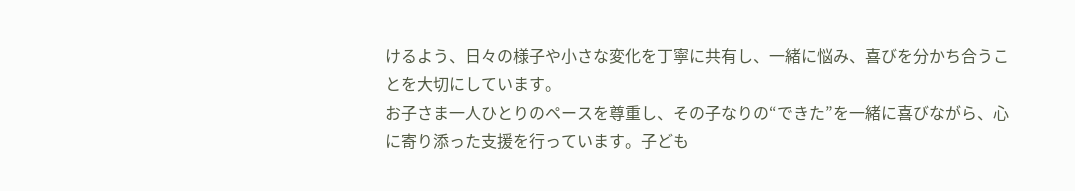けるよう、日々の様子や小さな変化を丁寧に共有し、一緒に悩み、喜びを分かち合うことを大切にしています。
お子さま一人ひとりのペースを尊重し、その子なりの“できた”を一緒に喜びながら、心に寄り添った支援を行っています。子ども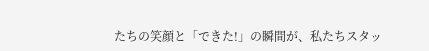たちの笑顔と「できた!」の瞬間が、私たちスタッ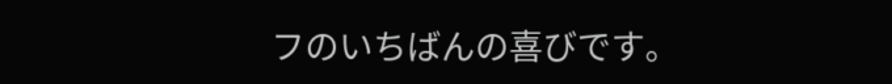フのいちばんの喜びです。